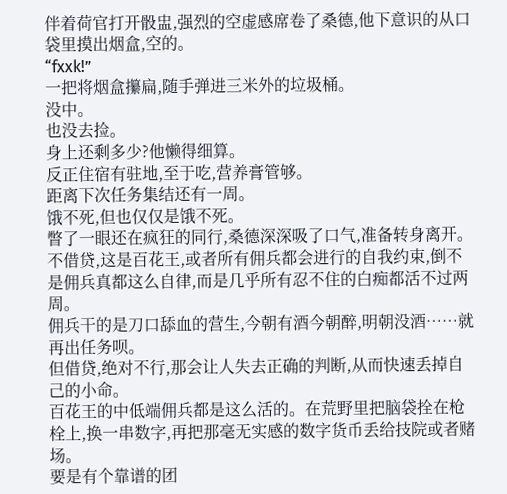伴着荷官打开骰盅,强烈的空虚感席卷了桑德,他下意识的从口袋里摸出烟盒,空的。
“fxxk!”
一把将烟盒攥扁,随手弹进三米外的垃圾桶。
没中。
也没去捡。
身上还剩多少?他懒得细算。
反正住宿有驻地,至于吃,营养膏管够。
距离下次任务集结还有一周。
饿不死,但也仅仅是饿不死。
瞥了一眼还在疯狂的同行,桑德深深吸了口气,准备转身离开。
不借贷,这是百花王,或者所有佣兵都会进行的自我约束,倒不是佣兵真都这么自律,而是几乎所有忍不住的白痴都活不过两周。
佣兵干的是刀口舔血的营生,今朝有酒今朝醉,明朝没酒……就再出任务呗。
但借贷,绝对不行,那会让人失去正确的判断,从而快速丢掉自己的小命。
百花王的中低端佣兵都是这么活的。在荒野里把脑袋拴在枪栓上,换一串数字,再把那毫无实感的数字货币丢给技院或者赌场。
要是有个靠谱的团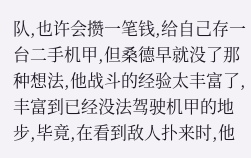队,也许会攒一笔钱,给自己存一台二手机甲,但桑德早就没了那种想法,他战斗的经验太丰富了,丰富到已经没法驾驶机甲的地步,毕竟,在看到敌人扑来时,他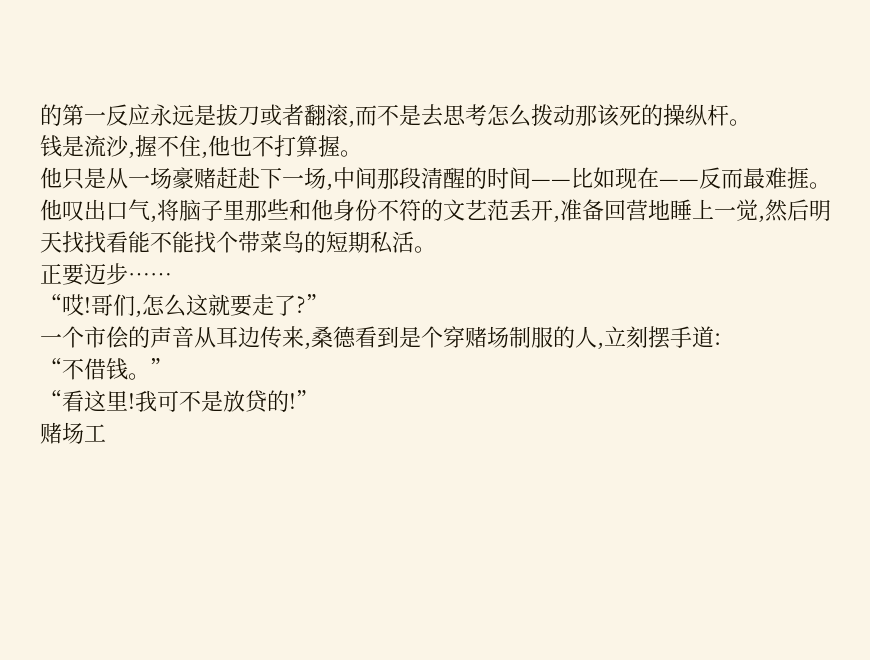的第一反应永远是拔刀或者翻滚,而不是去思考怎么拨动那该死的操纵杆。
钱是流沙,握不住,他也不打算握。
他只是从一场豪赌赶赴下一场,中间那段清醒的时间——比如现在——反而最难捱。
他叹出口气,将脑子里那些和他身份不符的文艺范丢开,准备回营地睡上一觉,然后明天找找看能不能找个带菜鸟的短期私活。
正要迈步……
“哎!哥们,怎么这就要走了?”
一个市侩的声音从耳边传来,桑德看到是个穿赌场制服的人,立刻摆手道:
“不借钱。”
“看这里!我可不是放贷的!”
赌场工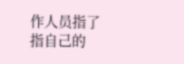作人员指了指自己的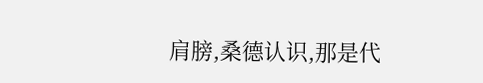肩膀,桑德认识,那是代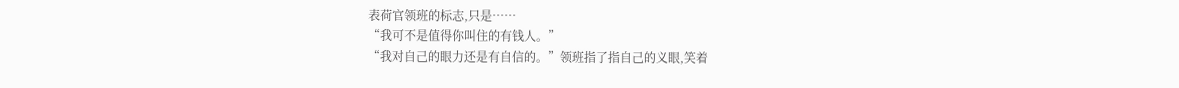表荷官领班的标志,只是……
“我可不是值得你叫住的有钱人。”
“我对自己的眼力还是有自信的。”领班指了指自己的义眼,笑着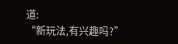道:
“新玩法,有兴趣吗?”